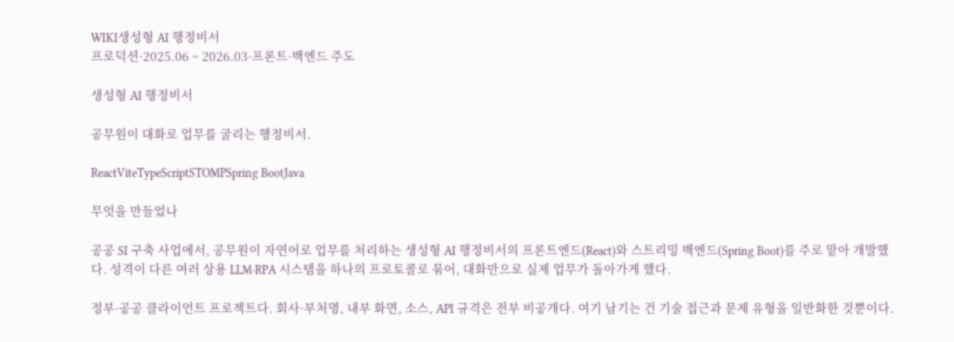WIKI생성형 AI 행정비서
프로덕션·2025.06 ~ 2026.03·프론트·백엔드 주도

생성형 AI 행정비서

공무원이 대화로 업무를 굴리는 행정비서.

ReactViteTypeScriptSTOMPSpring BootJava

무엇을 만들었나

공공 SI 구축 사업에서, 공무원이 자연어로 업무를 처리하는 생성형 AI 행정비서의 프론트엔드(React)와 스트리밍 백엔드(Spring Boot)를 주로 맡아 개발했다. 성격이 다른 여러 상용 LLM·RPA 시스템을 하나의 프로토콜로 묶어, 대화만으로 실제 업무가 돌아가게 했다.

정부·공공 클라이언트 프로젝트다. 회사·부처명, 내부 화면, 소스, API 규격은 전부 비공개다. 여기 남기는 건 기술 접근과 문제 유형을 일반화한 것뿐이다.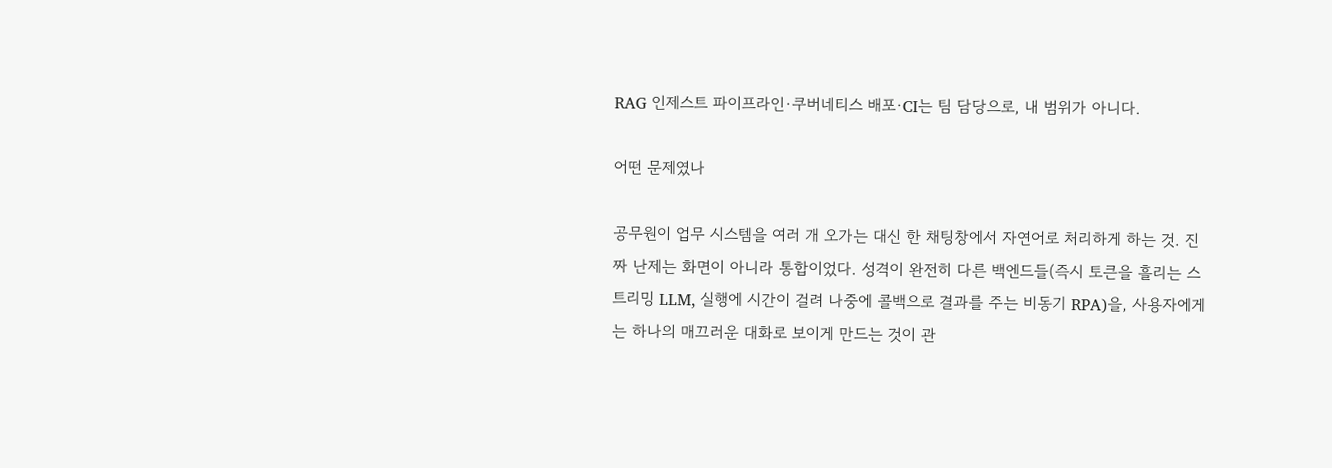RAG 인제스트 파이프라인·쿠버네티스 배포·CI는 팀 담당으로, 내 범위가 아니다.

어떤 문제였나

공무원이 업무 시스템을 여러 개 오가는 대신 한 채팅창에서 자연어로 처리하게 하는 것. 진짜 난제는 화면이 아니라 통합이었다. 성격이 완전히 다른 백엔드들(즉시 토큰을 흘리는 스트리밍 LLM, 실행에 시간이 걸려 나중에 콜백으로 결과를 주는 비동기 RPA)을, 사용자에게는 하나의 매끄러운 대화로 보이게 만드는 것이 관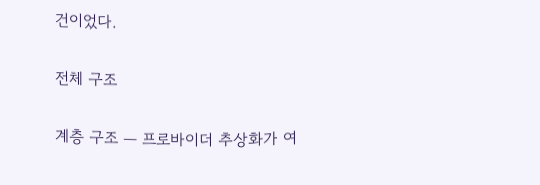건이었다.

전체 구조

계층 구조 — 프로바이더 추상화가 여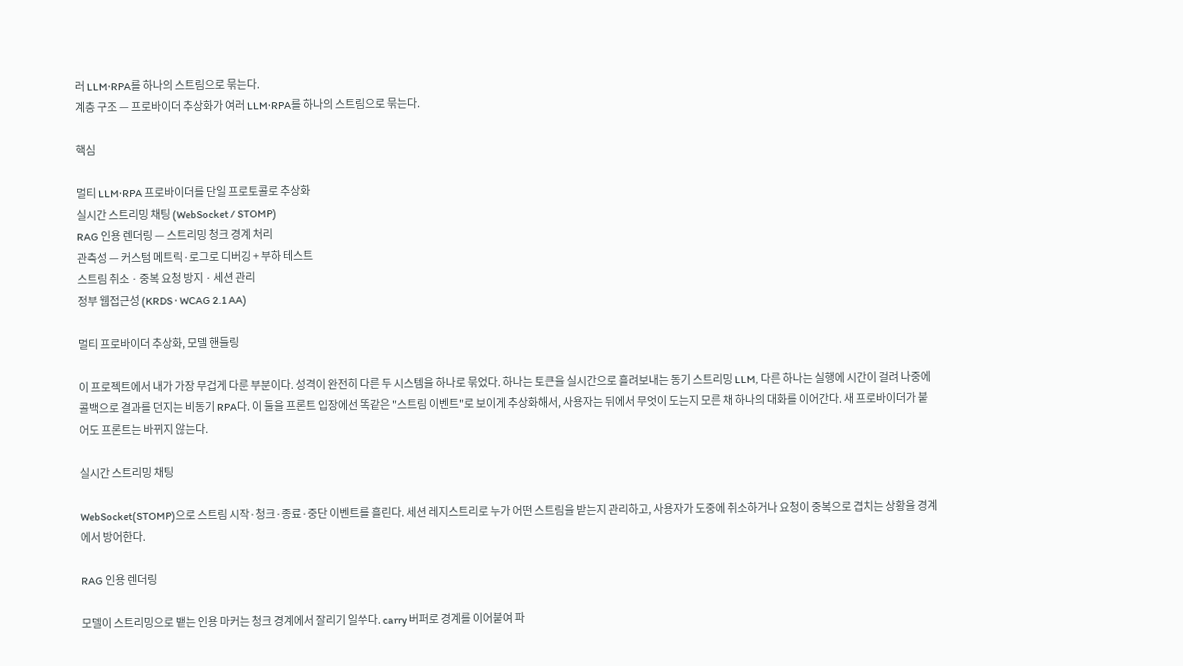러 LLM·RPA를 하나의 스트림으로 묶는다.
계층 구조 — 프로바이더 추상화가 여러 LLM·RPA를 하나의 스트림으로 묶는다.

핵심

멀티 LLM·RPA 프로바이더를 단일 프로토콜로 추상화
실시간 스트리밍 채팅 (WebSocket / STOMP)
RAG 인용 렌더링 — 스트리밍 청크 경계 처리
관측성 — 커스텀 메트릭·로그로 디버깅 + 부하 테스트
스트림 취소 · 중복 요청 방지 · 세션 관리
정부 웹접근성 (KRDS · WCAG 2.1 AA)

멀티 프로바이더 추상화, 모델 핸들링

이 프로젝트에서 내가 가장 무겁게 다룬 부분이다. 성격이 완전히 다른 두 시스템을 하나로 묶었다. 하나는 토큰을 실시간으로 흘려보내는 동기 스트리밍 LLM, 다른 하나는 실행에 시간이 걸려 나중에 콜백으로 결과를 던지는 비동기 RPA다. 이 둘을 프론트 입장에선 똑같은 "스트림 이벤트"로 보이게 추상화해서, 사용자는 뒤에서 무엇이 도는지 모른 채 하나의 대화를 이어간다. 새 프로바이더가 붙어도 프론트는 바뀌지 않는다.

실시간 스트리밍 채팅

WebSocket(STOMP)으로 스트림 시작·청크·종료·중단 이벤트를 흘린다. 세션 레지스트리로 누가 어떤 스트림을 받는지 관리하고, 사용자가 도중에 취소하거나 요청이 중복으로 겹치는 상황을 경계에서 방어한다.

RAG 인용 렌더링

모델이 스트리밍으로 뱉는 인용 마커는 청크 경계에서 잘리기 일쑤다. carry 버퍼로 경계를 이어붙여 파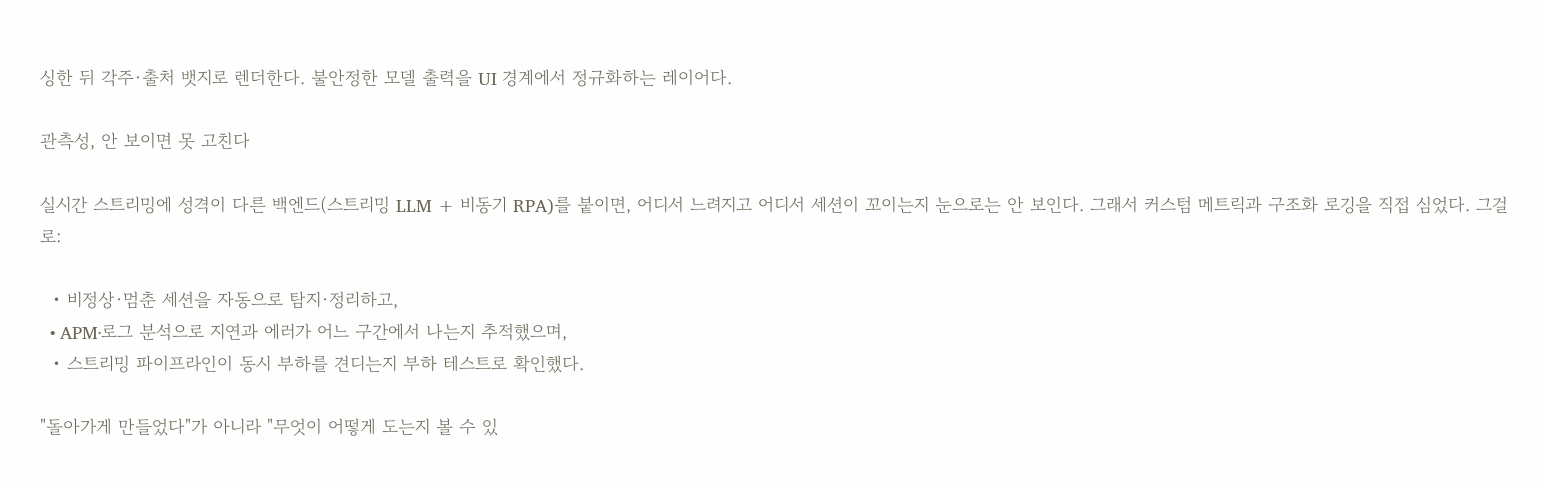싱한 뒤 각주·출처 뱃지로 렌더한다. 불안정한 모델 출력을 UI 경계에서 정규화하는 레이어다.

관측성, 안 보이면 못 고친다

실시간 스트리밍에 성격이 다른 백엔드(스트리밍 LLM + 비동기 RPA)를 붙이면, 어디서 느려지고 어디서 세션이 꼬이는지 눈으로는 안 보인다. 그래서 커스텀 메트릭과 구조화 로깅을 직접 심었다. 그걸로:

  • 비정상·멈춘 세션을 자동으로 탐지·정리하고,
  • APM·로그 분석으로 지연과 에러가 어느 구간에서 나는지 추적했으며,
  • 스트리밍 파이프라인이 동시 부하를 견디는지 부하 테스트로 확인했다.

"돌아가게 만들었다"가 아니라 "무엇이 어떻게 도는지 볼 수 있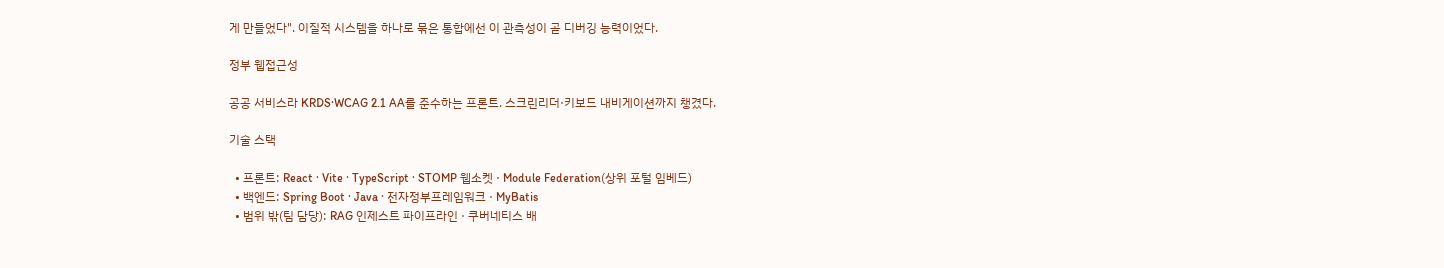게 만들었다". 이질적 시스템을 하나로 묶은 통합에선 이 관측성이 곧 디버깅 능력이었다.

정부 웹접근성

공공 서비스라 KRDS·WCAG 2.1 AA를 준수하는 프론트. 스크린리더·키보드 내비게이션까지 챙겼다.

기술 스택

  • 프론트: React · Vite · TypeScript · STOMP 웹소켓 · Module Federation(상위 포털 임베드)
  • 백엔드: Spring Boot · Java · 전자정부프레임워크 · MyBatis
  • 범위 밖(팀 담당): RAG 인제스트 파이프라인 · 쿠버네티스 배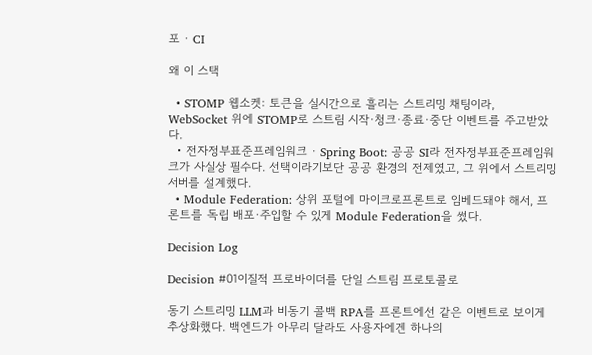포 · CI

왜 이 스택

  • STOMP 웹소켓: 토큰을 실시간으로 흘리는 스트리밍 채팅이라, WebSocket 위에 STOMP로 스트림 시작·청크·종료·중단 이벤트를 주고받았다.
  • 전자정부표준프레임워크 · Spring Boot: 공공 SI라 전자정부표준프레임워크가 사실상 필수다. 선택이라기보단 공공 환경의 전제였고, 그 위에서 스트리밍 서버를 설계했다.
  • Module Federation: 상위 포털에 마이크로프론트로 임베드돼야 해서, 프론트를 독립 배포·주입할 수 있게 Module Federation을 썼다.

Decision Log

Decision #01이질적 프로바이더를 단일 스트림 프로토콜로

동기 스트리밍 LLM과 비동기 콜백 RPA를 프론트에선 같은 이벤트로 보이게 추상화했다. 백엔드가 아무리 달라도 사용자에겐 하나의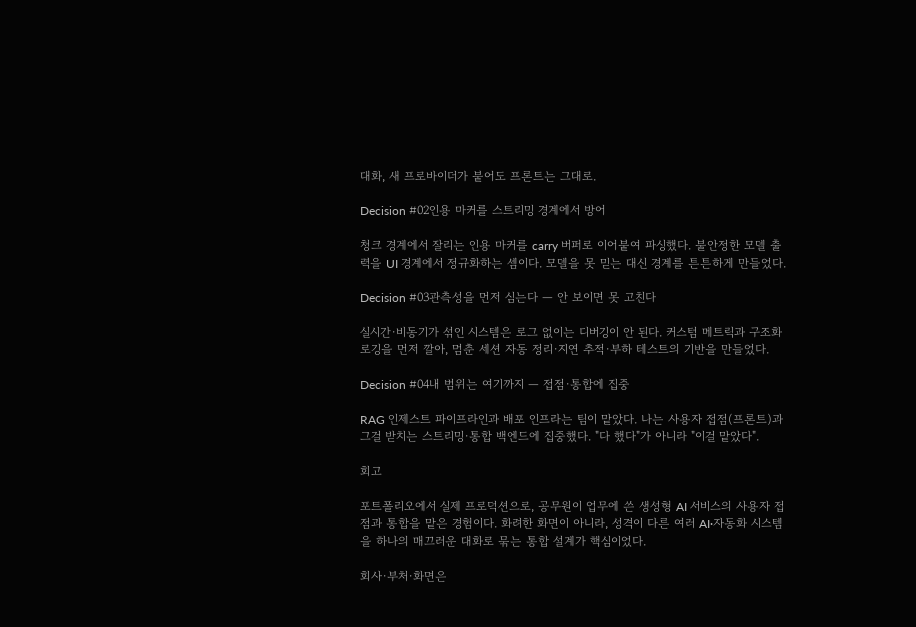대화, 새 프로바이더가 붙어도 프론트는 그대로.

Decision #02인용 마커를 스트리밍 경계에서 방어

청크 경계에서 잘리는 인용 마커를 carry 버퍼로 이어붙여 파싱했다. 불안정한 모델 출력을 UI 경계에서 정규화하는 셈이다. 모델을 못 믿는 대신 경계를 튼튼하게 만들었다.

Decision #03관측성을 먼저 심는다 — 안 보이면 못 고친다

실시간·비동기가 섞인 시스템은 로그 없이는 디버깅이 안 된다. 커스텀 메트릭과 구조화 로깅을 먼저 깔아, 멈춘 세션 자동 정리·지연 추적·부하 테스트의 기반을 만들었다.

Decision #04내 범위는 여기까지 — 접점·통합에 집중

RAG 인제스트 파이프라인과 배포 인프라는 팀이 맡았다. 나는 사용자 접점(프론트)과 그걸 받치는 스트리밍·통합 백엔드에 집중했다. "다 했다"가 아니라 "이걸 맡았다".

회고

포트폴리오에서 실제 프로덕션으로, 공무원이 업무에 쓴 생성형 AI 서비스의 사용자 접점과 통합을 맡은 경험이다. 화려한 화면이 아니라, 성격이 다른 여러 AI·자동화 시스템을 하나의 매끄러운 대화로 묶는 통합 설계가 핵심이었다.

회사·부처·화면은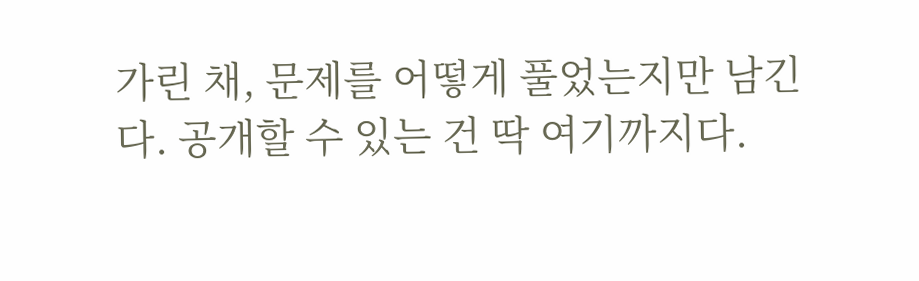가린 채, 문제를 어떻게 풀었는지만 남긴다. 공개할 수 있는 건 딱 여기까지다.